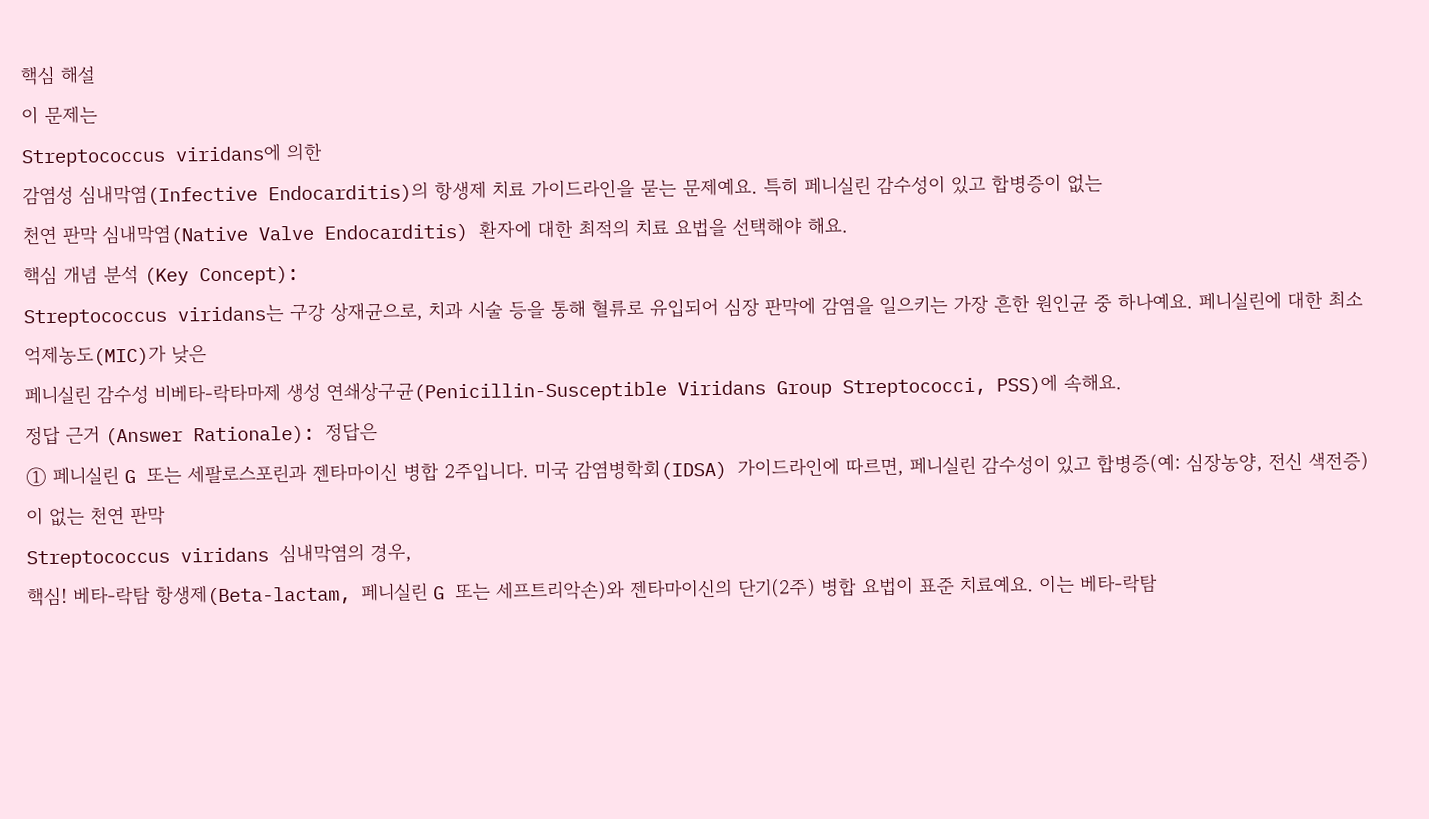핵심 해설
이 문제는
Streptococcus viridans에 의한
감염성 심내막염(Infective Endocarditis)의 항생제 치료 가이드라인을 묻는 문제예요. 특히 페니실린 감수성이 있고 합병증이 없는
천연 판막 심내막염(Native Valve Endocarditis) 환자에 대한 최적의 치료 요법을 선택해야 해요.
핵심 개념 분석 (Key Concept):
Streptococcus viridans는 구강 상재균으로, 치과 시술 등을 통해 혈류로 유입되어 심장 판막에 감염을 일으키는 가장 흔한 원인균 중 하나예요. 페니실린에 대한 최소억제농도(MIC)가 낮은
페니실린 감수성 비베타-락타마제 생성 연쇄상구균(Penicillin-Susceptible Viridans Group Streptococci, PSS)에 속해요.
정답 근거 (Answer Rationale): 정답은
① 페니실린 G 또는 세팔로스포린과 젠타마이신 병합 2주입니다. 미국 감염병학회(IDSA) 가이드라인에 따르면, 페니실린 감수성이 있고 합병증(예: 심장농양, 전신 색전증)이 없는 천연 판막
Streptococcus viridans 심내막염의 경우,
핵심! 베타-락탐 항생제(Beta-lactam, 페니실린 G 또는 세프트리악손)와 젠타마이신의 단기(2주) 병합 요법이 표준 치료예요. 이는 베타-락탐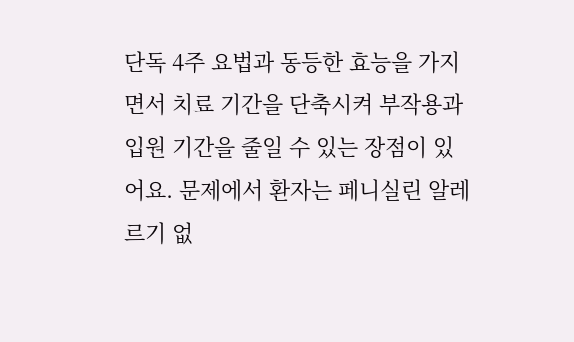단독 4주 요법과 동등한 효능을 가지면서 치료 기간을 단축시켜 부작용과 입원 기간을 줄일 수 있는 장점이 있어요. 문제에서 환자는 페니실린 알레르기 없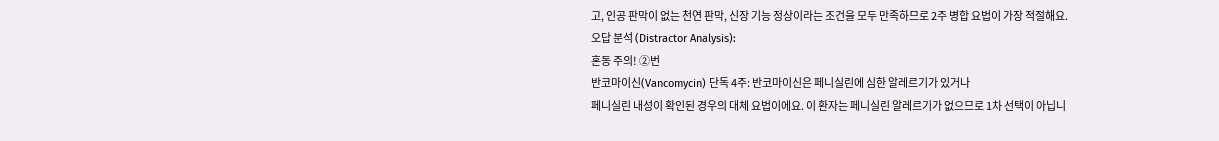고, 인공 판막이 없는 천연 판막, 신장 기능 정상이라는 조건을 모두 만족하므로 2주 병합 요법이 가장 적절해요.
오답 분석 (Distractor Analysis):
혼동 주의! ②번
반코마이신(Vancomycin) 단독 4주: 반코마이신은 페니실린에 심한 알레르기가 있거나
페니실린 내성이 확인된 경우의 대체 요법이에요. 이 환자는 페니실린 알레르기가 없으므로 1차 선택이 아닙니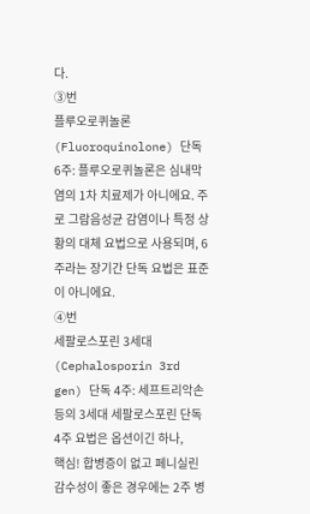다.
③번
플루오로퀴놀론(Fluoroquinolone) 단독 6주: 플루오로퀴놀론은 심내막염의 1차 치료제가 아니에요. 주로 그람음성균 감염이나 특정 상황의 대체 요법으로 사용되며, 6주라는 장기간 단독 요법은 표준이 아니에요.
④번
세팔로스포린 3세대(Cephalosporin 3rd gen) 단독 4주: 세프트리악손 등의 3세대 세팔로스포린 단독 4주 요법은 옵션이긴 하나,
핵심! 합병증이 없고 페니실린 감수성이 좋은 경우에는 2주 병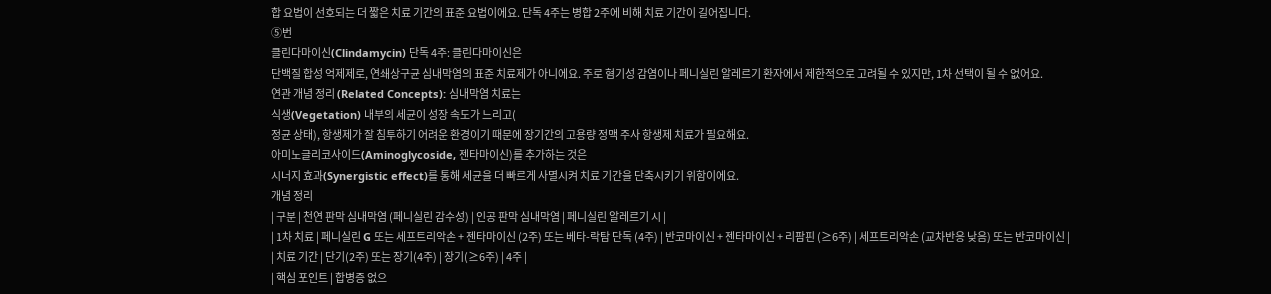합 요법이 선호되는 더 짧은 치료 기간의 표준 요법이에요. 단독 4주는 병합 2주에 비해 치료 기간이 길어집니다.
⑤번
클린다마이신(Clindamycin) 단독 4주: 클린다마이신은
단백질 합성 억제제로, 연쇄상구균 심내막염의 표준 치료제가 아니에요. 주로 혐기성 감염이나 페니실린 알레르기 환자에서 제한적으로 고려될 수 있지만, 1차 선택이 될 수 없어요.
연관 개념 정리 (Related Concepts): 심내막염 치료는
식생(Vegetation) 내부의 세균이 성장 속도가 느리고(
정균 상태), 항생제가 잘 침투하기 어려운 환경이기 때문에 장기간의 고용량 정맥 주사 항생제 치료가 필요해요.
아미노글리코사이드(Aminoglycoside, 젠타마이신)를 추가하는 것은
시너지 효과(Synergistic effect)를 통해 세균을 더 빠르게 사멸시켜 치료 기간을 단축시키기 위함이에요.
개념 정리
| 구분 | 천연 판막 심내막염 (페니실린 감수성) | 인공 판막 심내막염 | 페니실린 알레르기 시 |
| 1차 치료 | 페니실린 G 또는 세프트리악손 + 젠타마이신 (2주) 또는 베타-락탐 단독 (4주) | 반코마이신 + 젠타마이신 + 리팜핀 (≥6주) | 세프트리악손 (교차반응 낮음) 또는 반코마이신 |
| 치료 기간 | 단기(2주) 또는 장기(4주) | 장기(≥6주) | 4주 |
| 핵심 포인트 | 합병증 없으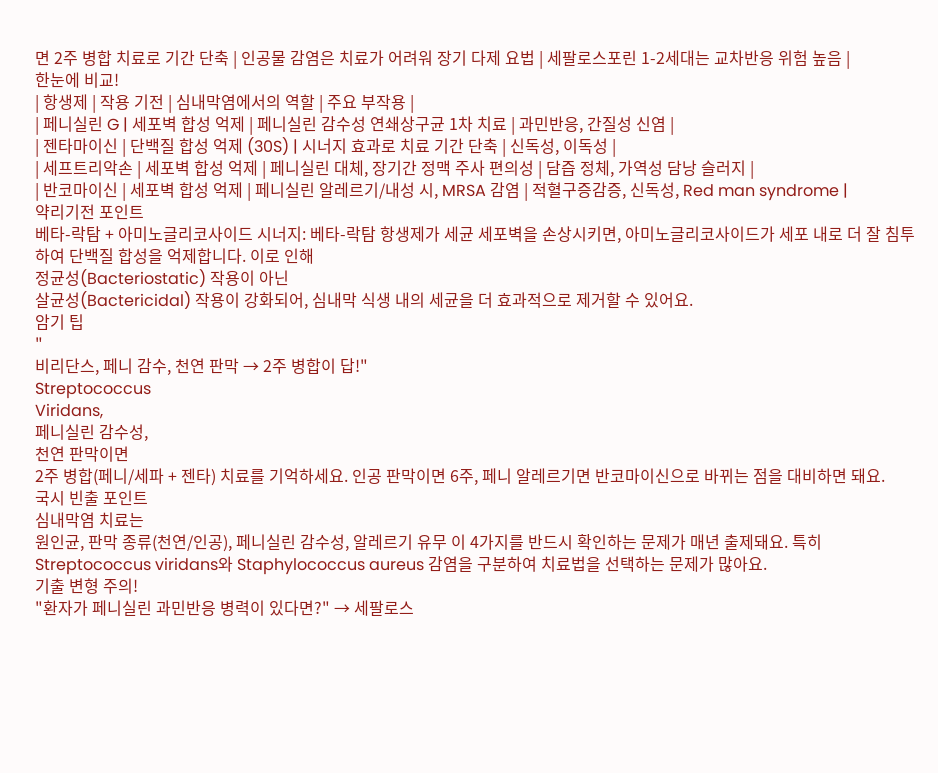면 2주 병합 치료로 기간 단축 | 인공물 감염은 치료가 어려워 장기 다제 요법 | 세팔로스포린 1-2세대는 교차반응 위험 높음 |
한눈에 비교!
| 항생제 | 작용 기전 | 심내막염에서의 역할 | 주요 부작용 |
| 페니실린 G | 세포벽 합성 억제 | 페니실린 감수성 연쇄상구균 1차 치료 | 과민반응, 간질성 신염 |
| 젠타마이신 | 단백질 합성 억제 (30S) | 시너지 효과로 치료 기간 단축 | 신독성, 이독성 |
| 세프트리악손 | 세포벽 합성 억제 | 페니실린 대체, 장기간 정맥 주사 편의성 | 담즙 정체, 가역성 담낭 슬러지 |
| 반코마이신 | 세포벽 합성 억제 | 페니실린 알레르기/내성 시, MRSA 감염 | 적혈구증감증, 신독성, Red man syndrome |
약리기전 포인트
베타-락탐 + 아미노글리코사이드 시너지: 베타-락탐 항생제가 세균 세포벽을 손상시키면, 아미노글리코사이드가 세포 내로 더 잘 침투하여 단백질 합성을 억제합니다. 이로 인해
정균성(Bacteriostatic) 작용이 아닌
살균성(Bactericidal) 작용이 강화되어, 심내막 식생 내의 세균을 더 효과적으로 제거할 수 있어요.
암기 팁
"
비리단스, 페니 감수, 천연 판막 → 2주 병합이 답!"
Streptococcus
Viridans,
페니실린 감수성,
천연 판막이면
2주 병합(페니/세파 + 젠타) 치료를 기억하세요. 인공 판막이면 6주, 페니 알레르기면 반코마이신으로 바뀌는 점을 대비하면 돼요.
국시 빈출 포인트
심내막염 치료는
원인균, 판막 종류(천연/인공), 페니실린 감수성, 알레르기 유무 이 4가지를 반드시 확인하는 문제가 매년 출제돼요. 특히 Streptococcus viridans와 Staphylococcus aureus 감염을 구분하여 치료법을 선택하는 문제가 많아요.
기출 변형 주의!
"환자가 페니실린 과민반응 병력이 있다면?" → 세팔로스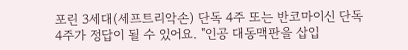포린 3세대(세프트리악손) 단독 4주 또는 반코마이신 단독 4주가 정답이 될 수 있어요. "인공 대동맥판을 삽입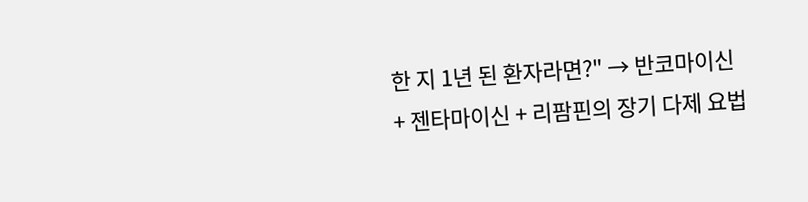한 지 1년 된 환자라면?" → 반코마이신 + 젠타마이신 + 리팜핀의 장기 다제 요법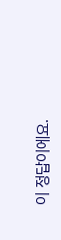이 정답이에요.